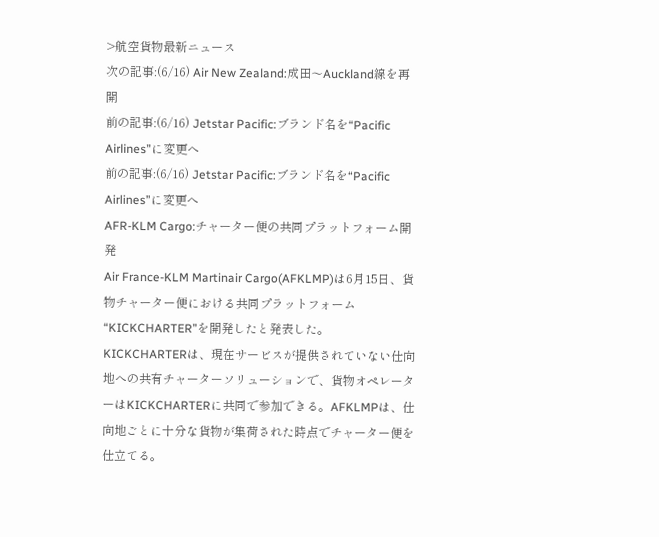>航空貨物最新ニュース
次の記事:(6/16) Air New Zealand:成田〜Auckland線を再開
前の記事:(6/16) Jetstar Pacific:ブランド名を“Pacific Airlines”に変更へ
前の記事:(6/16) Jetstar Pacific:ブランド名を“Pacific Airlines”に変更へ
AFR-KLM Cargo:チャーター便の共同プラットフォーム開発
Air France-KLM Martinair Cargo(AFKLMP)は6月15日、貨物チャーター便における共同プラットフォーム“KICKCHARTER”を開発したと発表した。
KICKCHARTERは、現在サービスが提供されていない仕向地への共有チャーターソリューションで、貨物オペレーターはKICKCHARTERに共同で参加できる。AFKLMPは、仕向地ごとに十分な貨物が集荷された時点でチャーター便を仕立てる。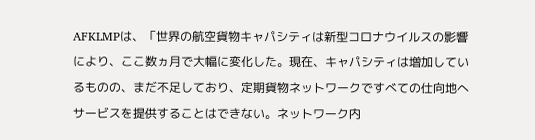AFKLMPは、「世界の航空貨物キャパシティは新型コロナウイルスの影響により、ここ数ヵ月で大幅に変化した。現在、キャパシティは増加しているものの、まだ不足しており、定期貨物ネットワークですべての仕向地へサービスを提供することはできない。ネットワーク内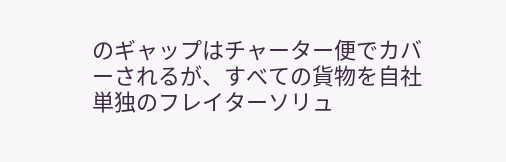のギャップはチャーター便でカバーされるが、すべての貨物を自社単独のフレイターソリュ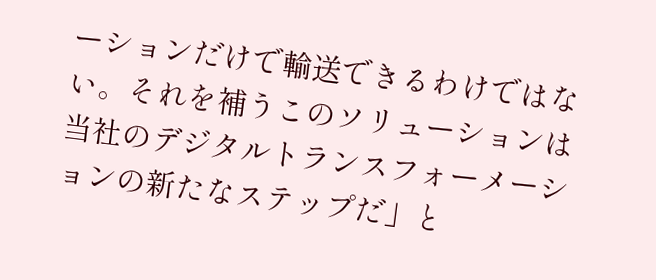ーションだけで輸送できるわけではない。それを補うこのソリューションは当社のデジタルトランスフォーメーションの新たなステップだ」と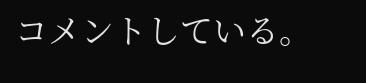コメントしている。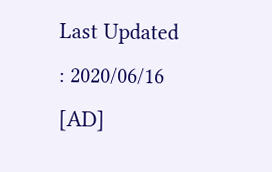Last Updated : 2020/06/16
[AD]